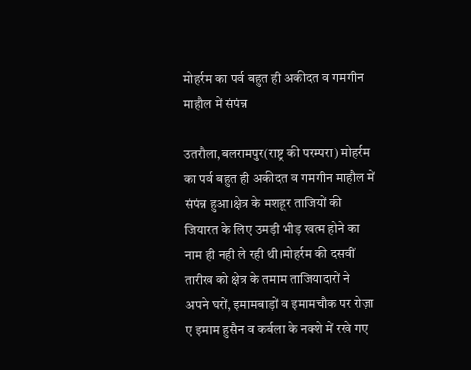मोहर्रम का पर्व बहुत ही अकीदत व गमगीन माहौल में संपंन्न

उतरौला,बलरामपुर(राष्ट्र की परम्परा) मोहर्रम का पर्व बहुत ही अकीदत व गमगीन माहौल में संपंन्न हुआ।क्षेत्र के मशहूर ताजियों की जियारत के लिए उमड़ी भीड़ खत्म होने का नाम ही नही ले रही थी।मोहर्रम की दसवीं तारीख को क्षेत्र के तमाम ताजियादारों ने अपने घरों, इमामबाड़ों व इमामचौक पर रोज़ा ए इमाम हुसैन व कर्बला के नक्शे में रखे ग‌ए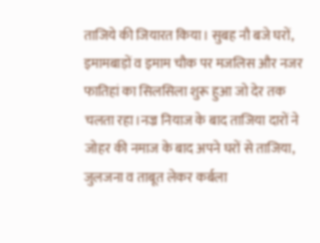ताजिये की जियारत किया। सुबह नौ बजे घरों, इमामबाड़ों व इमाम चौक पर मजलिस और नजर फातिहां का सिलसिला शुरू हुआ जो देर तक चलता रहा।नज्र नियाज के बाद ताजिया दारों ने जोहर की नमाज के बाद अपने घरों से ताजिया, जुलजना व ताबूत लेकर कर्बला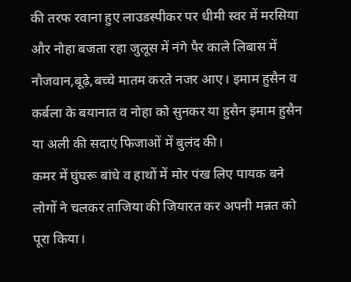की तरफ रवाना हुए लाउडस्पीकर पर धीमी स्वर में मरसिया और नोहा बजता रहा जुलूस में नंगे पैर काले लिबास में नौजवान,बूढ़े,बच्चे मातम करते नजर आए। इमाम हुसैन व कर्बला के बयानात व नोहा को सुनकर या हुसैन इमाम हुसैन या अली की सदाएं फिजाओं में बुलंद की।
कमर में घुंघरू बांधे व हाथों में मोर पंख लिए पायक बने लोगों ने चलकर ताजिया की जियारत कर अपनी मन्नत को पूरा किया।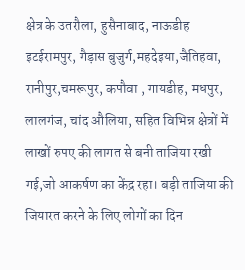क्षेत्र के उतरौला, हुसैनाबाद, नाऊडीह इटईरामपुर, गैड़ास बुजुर्ग,महदेइया,जैतिहवा, रानीपुर,चमरूपुर, कपौवा , गायडीह, मधपुर, लालगंज, चांद औलिया, सहित विभिन्न क्षेत्रों में लाखों रुपए की लागत से बनी ताजिया रखी गई,जो आकर्षण का केंद्र रहा। बड़ी ताजिया की जियारत करने के लिए लोगों का दिन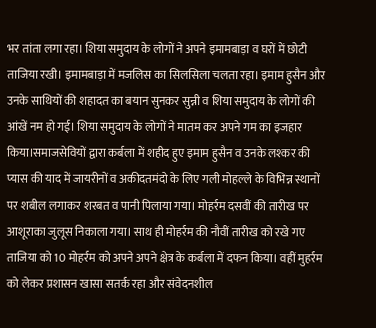भर तांता लगा रहा। शिया समुदाय के लोगों ने अपने इमामबाड़ा व घरों में छोटी ताजिया रखी। इमामबाड़ा में मजलिस का सिलसिला चलता रहा। इमाम हुसैन और उनके साथियों की शहादत का बयान सुनकर सुन्नी व शिया समुदाय के लोगों की आंखें नम हो गई। शिया समुदाय के लोगों ने मातम कर अपने गम का इजहार किया।समाजसेवियों द्वारा कर्बला में शहीद हुए इमाम हुसैन व उनके लश्कर की प्यास की याद में जायरीनों व अकीदतमंदो के लिए गली मोहल्ले के विभिन्न स्थानों पर शबील लगाकर शरबत व पानी पिलाया गया। मोहर्रम दसवीं की तारीख पर आशूराका जुलूस निकाला गया। साथ ही मोहर्रम की नौवीं तारीख को रखे गए ताजिया को 10 मोहर्रम को अपने अपने क्षेत्र के कर्बला में दफन किया। वहीं मुहर्रम को लेकर प्रशासन खासा सतर्क रहा और संवेदनशील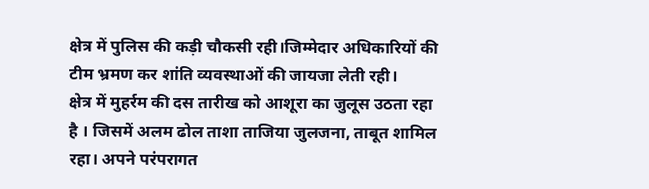क्षेत्र में पुलिस की कड़ी चौकसी रही।जिम्मेदार अधिकारियों की टीम भ्रमण कर शांति व्यवस्थाओं की जायजा लेती रही।
क्षेत्र में मुहर्रम की दस तारीख को आशूरा का जुलूस उठता रहा है । जिसमें अलम ढोल ताशा ताजिया जुलजना, ताबूत शामिल रहा। अपने परंपरागत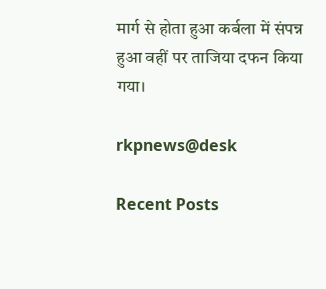मार्ग से होता हुआ कर्बला में संपन्न हुआ वहीं पर ताजिया दफन किया गया।

rkpnews@desk

Recent Posts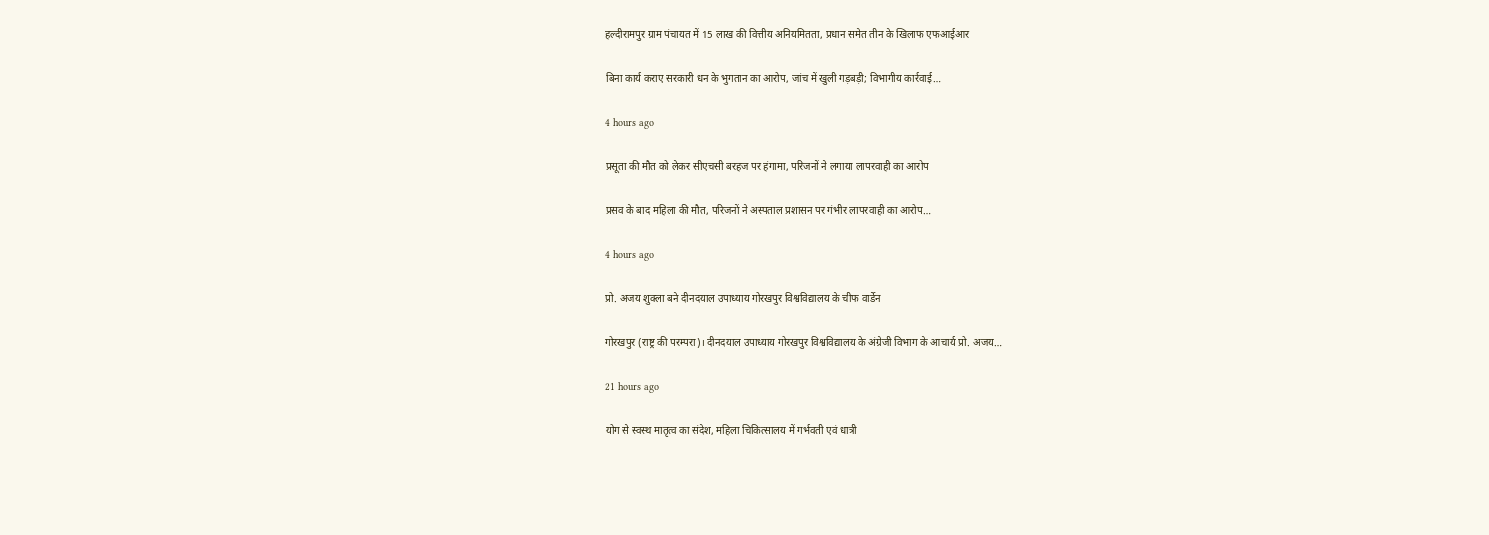हल्दीरामपुर ग्राम पंचायत में 15 लाख की वित्तीय अनियमितता, प्रधान समेत तीन के खिलाफ एफआईआर

बिना कार्य कराए सरकारी धन के भुगतान का आरोप, जांच में खुली गड़बड़ी; विभागीय कार्रवाई…

4 hours ago

प्रसूता की मौत को लेकर सीएचसी बरहज पर हंगामा, परिजनों ने लगाया लापरवाही का आरोप

प्रसव के बाद महिला की मौत, परिजनों ने अस्पताल प्रशासन पर गंभीर लापरवाही का आरोप…

4 hours ago

प्रो. अजय शुक्ला बने दीनदयाल उपाध्याय गोरखपुर विश्वविद्यालय के चीफ वार्डेन

गोरखपुर (राष्ट्र की परम्परा)। दीनदयाल उपाध्याय गोरखपुर विश्वविद्यालय के अंग्रेजी विभाग के आचार्य प्रो. अजय…

21 hours ago

योग से स्वस्थ मातृत्व का संदेश, महिला चिकित्सालय में गर्भवती एवं धात्री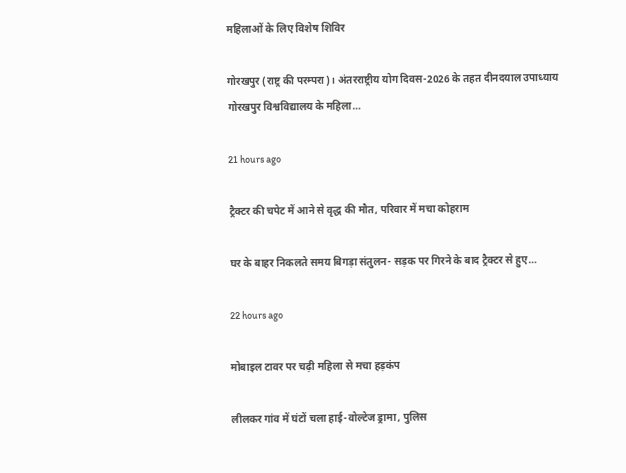महिलाओं के लिए विशेष शिविर

गोरखपुर (राष्ट्र की परम्परा)। अंतरराष्ट्रीय योग दिवस-2026 के तहत दीनदयाल उपाध्याय गोरखपुर विश्वविद्यालय के महिला…

21 hours ago

ट्रैक्टर की चपेट में आने से वृद्ध की मौत, परिवार में मचा कोहराम

घर के बाहर निकलते समय बिगड़ा संतुलन- सड़क पर गिरने के बाद ट्रैक्टर से हुए…

22 hours ago

मोबाइल टावर पर चढ़ी महिला से मचा हड़कंप

लीलकर गांव में घंटों चला हाई-वोल्टेज ड्रामा, पुलिस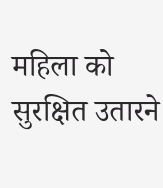महिला को सुरक्षित उतारने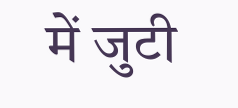में जुटी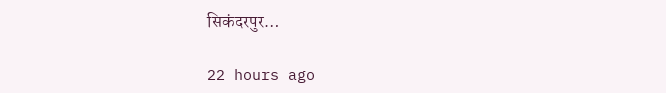सिकंदरपुर…

22 hours ago